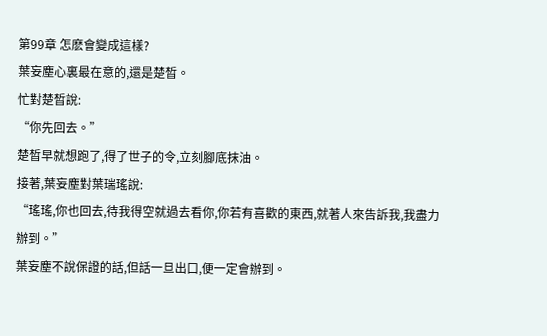第99章 怎麽會變成這樣?
葉妄塵心裏最在意的,還是楚晳。
忙對楚晳說:
“你先回去。”
楚晳早就想跑了,得了世子的令,立刻腳底抹油。
接著,葉妄塵對葉瑞瑤說:
“瑤瑤,你也回去,待我得空就過去看你,你若有喜歡的東西,就著人來告訴我,我盡力辦到。”
葉妄塵不說保證的話,但話一旦出口,便一定會辦到。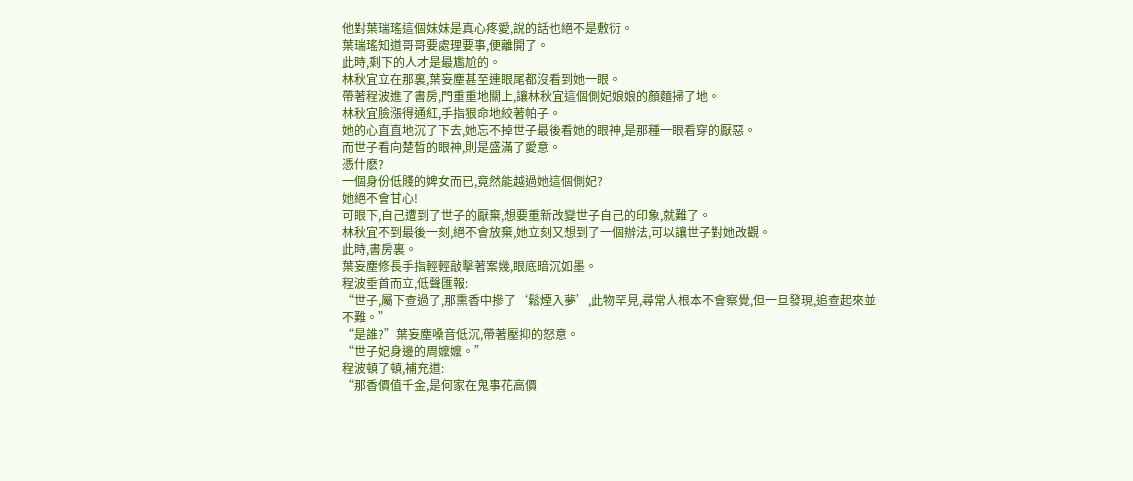他對葉瑞瑤這個妹妹是真心疼愛,說的話也絕不是敷衍。
葉瑞瑤知道哥哥要處理要事,便離開了。
此時,剩下的人才是最尷尬的。
林秋宜立在那裏,葉妄塵甚至連眼尾都沒看到她一眼。
帶著程波進了書房,門重重地關上,讓林秋宜這個側妃娘娘的顏麵掃了地。
林秋宜臉漲得通紅,手指狠命地絞著帕子。
她的心直直地沉了下去,她忘不掉世子最後看她的眼神,是那種一眼看穿的厭惡。
而世子看向楚晳的眼神,則是盛滿了愛意。
憑什麽?
一個身份低賤的婢女而已,竟然能越過她這個側妃?
她絕不會甘心!
可眼下,自己遭到了世子的厭棄,想要重新改變世子自己的印象,就難了。
林秋宜不到最後一刻,絕不會放棄,她立刻又想到了一個辦法,可以讓世子對她改觀。
此時,書房裏。
葉妄塵修長手指輕輕敲擊著案幾,眼底暗沉如墨。
程波垂首而立,低聲匯報:
“世子,屬下查過了,那熏香中摻了‘鬆煙入夢’,此物罕見,尋常人根本不會察覺,但一旦發現,追查起來並不難。”
“是誰?”葉妄塵嗓音低沉,帶著壓抑的怒意。
“世子妃身邊的周嬤嬤。”
程波頓了頓,補充道:
“那香價值千金,是何家在鬼事花高價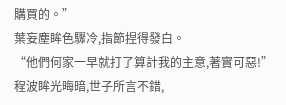購買的。”
葉妄塵眸色驟冷,指節捏得發白。
“他們何家一早就打了算計我的主意,著實可惡!”
程波眸光晦暗,世子所言不錯,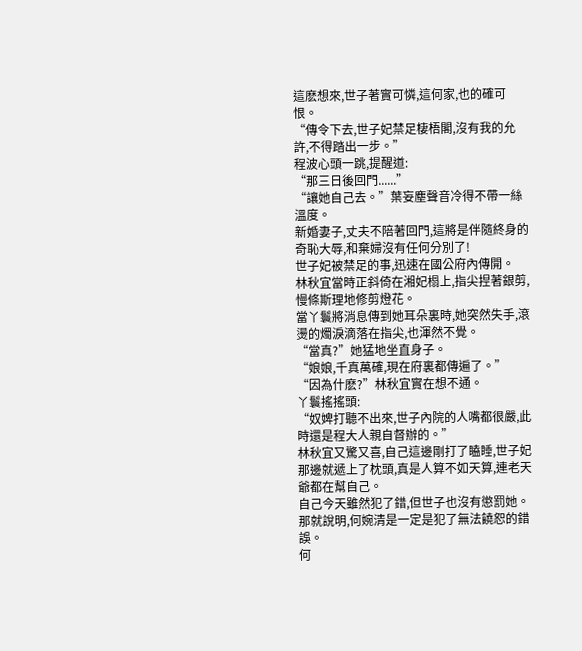這麽想來,世子著實可憐,這何家,也的確可恨。
“傳令下去,世子妃禁足棲梧閣,沒有我的允許,不得踏出一步。”
程波心頭一跳,提醒道:
“那三日後回門......”
“讓她自己去。”葉妄塵聲音冷得不帶一絲溫度。
新婚妻子,丈夫不陪著回門,這將是伴隨終身的奇恥大辱,和棄婦沒有任何分別了!
世子妃被禁足的事,迅速在國公府內傳開。
林秋宜當時正斜倚在湘妃榻上,指尖捏著銀剪,慢條斯理地修剪燈花。
當丫鬟將消息傳到她耳朵裏時,她突然失手,滾燙的燭淚滴落在指尖,也渾然不覺。
“當真?”她猛地坐直身子。
“娘娘,千真萬確,現在府裏都傳遍了。”
“因為什麽?”林秋宜實在想不通。
丫鬟搖搖頭:
“奴婢打聽不出來,世子內院的人嘴都很嚴,此時還是程大人親自督辦的。”
林秋宜又驚又喜,自己這邊剛打了瞌睡,世子妃那邊就遞上了枕頭,真是人算不如天算,連老天爺都在幫自己。
自己今天雖然犯了錯,但世子也沒有懲罰她。
那就說明,何婉清是一定是犯了無法饒恕的錯誤。
何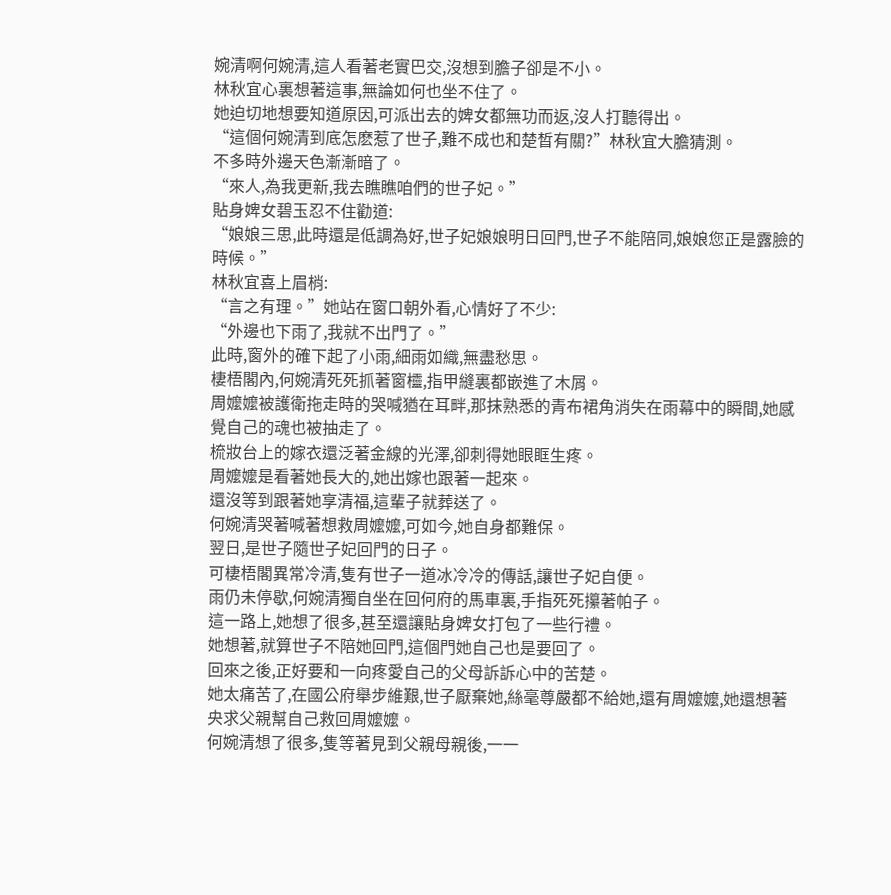婉清啊何婉清,這人看著老實巴交,沒想到膽子卻是不小。
林秋宜心裏想著這事,無論如何也坐不住了。
她迫切地想要知道原因,可派出去的婢女都無功而返,沒人打聽得出。
“這個何婉清到底怎麽惹了世子,難不成也和楚晳有關?”林秋宜大膽猜測。
不多時外邊天色漸漸暗了。
“來人,為我更新,我去瞧瞧咱們的世子妃。”
貼身婢女碧玉忍不住勸道:
“娘娘三思,此時還是低調為好,世子妃娘娘明日回門,世子不能陪同,娘娘您正是露臉的時候。”
林秋宜喜上眉梢:
“言之有理。”她站在窗口朝外看,心情好了不少:
“外邊也下雨了,我就不出門了。”
此時,窗外的確下起了小雨,細雨如織,無盡愁思。
棲梧閣內,何婉清死死抓著窗欞,指甲縫裏都嵌進了木屑。
周嬤嬤被護衛拖走時的哭喊猶在耳畔,那抹熟悉的青布裙角消失在雨幕中的瞬間,她感覺自己的魂也被抽走了。
梳妝台上的嫁衣還泛著金線的光澤,卻刺得她眼眶生疼。
周嬤嬤是看著她長大的,她出嫁也跟著一起來。
還沒等到跟著她享清福,這輩子就葬送了。
何婉清哭著喊著想救周嬤嬤,可如今,她自身都難保。
翌日,是世子隨世子妃回門的日子。
可棲梧閣異常冷清,隻有世子一道冰冷冷的傳話,讓世子妃自便。
雨仍未停歇,何婉清獨自坐在回何府的馬車裏,手指死死攥著帕子。
這一路上,她想了很多,甚至還讓貼身婢女打包了一些行禮。
她想著,就算世子不陪她回門,這個門她自己也是要回了。
回來之後,正好要和一向疼愛自己的父母訴訴心中的苦楚。
她太痛苦了,在國公府舉步維艱,世子厭棄她,絲毫尊嚴都不給她,還有周嬤嬤,她還想著央求父親幫自己救回周嬤嬤。
何婉清想了很多,隻等著見到父親母親後,一一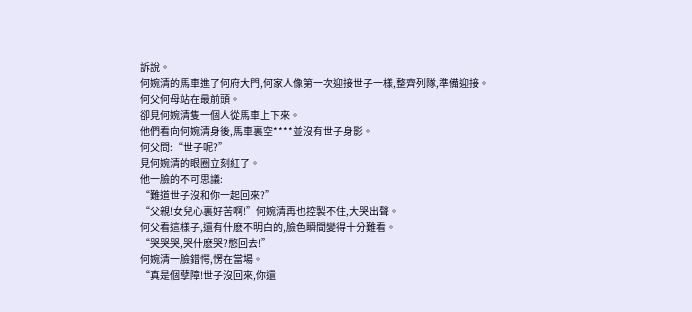訴說。
何婉清的馬車進了何府大門,何家人像第一次迎接世子一樣,整齊列隊,準備迎接。
何父何母站在最前頭。
卻見何婉清隻一個人從馬車上下來。
他們看向何婉清身後,馬車裏空****並沒有世子身影。
何父問:“世子呢?”
見何婉清的眼圈立刻紅了。
他一臉的不可思議:
“難道世子沒和你一起回來?”
“父親!女兒心裏好苦啊!”何婉清再也控製不住,大哭出聲。
何父看這樣子,還有什麽不明白的,臉色瞬間變得十分難看。
“哭哭哭,哭什麽哭?憋回去!”
何婉清一臉錯愕,愣在當場。
“真是個孽障!世子沒回來,你還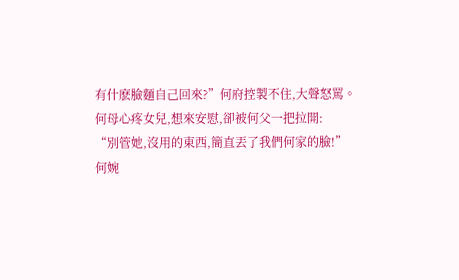有什麽臉麵自己回來?”何府控製不住,大聲怒罵。
何母心疼女兒,想來安慰,卻被何父一把拉開:
“別管她,沒用的東西,簡直丟了我們何家的臉!”
何婉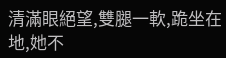清滿眼絕望,雙腿一軟,跪坐在地,她不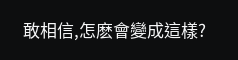敢相信,怎麽會變成這樣?